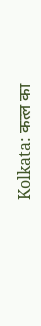Kolkata: कत्ल का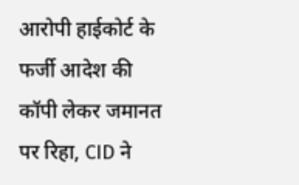आरोपी हाईकोर्ट के फर्जी आदेश की कॉपी लेकर जमानत पर रिहा, CID ने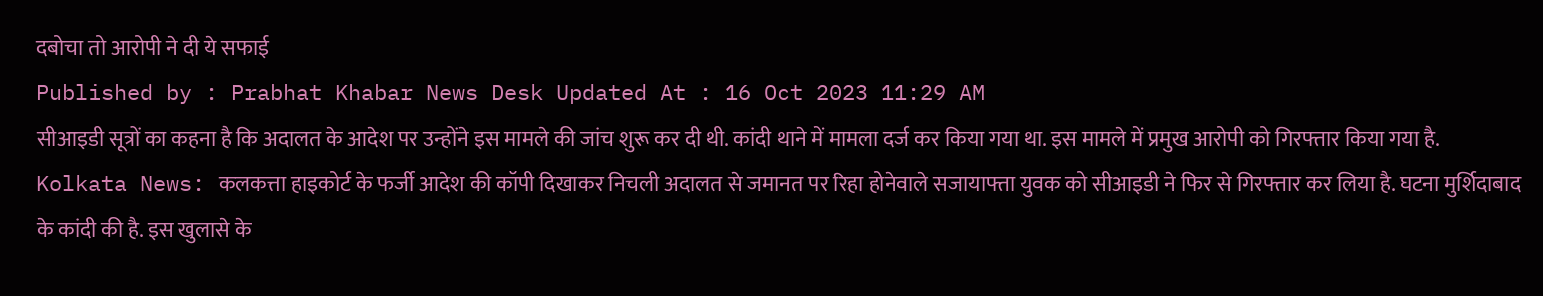दबोचा तो आरोपी ने दी ये सफाई
Published by : Prabhat Khabar News Desk Updated At : 16 Oct 2023 11:29 AM
सीआइडी सूत्रों का कहना है कि अदालत के आदेश पर उन्होंने इस मामले की जांच शुरू कर दी थी. कांदी थाने में मामला दर्ज कर किया गया था. इस मामले में प्रमुख आरोपी को गिरफ्तार किया गया है.
Kolkata News: कलकत्ता हाइकोर्ट के फर्जी आदेश की कॉपी दिखाकर निचली अदालत से जमानत पर रिहा होनेवाले सजायाफ्ता युवक को सीआइडी ने फिर से गिरफ्तार कर लिया है. घटना मुर्शिदाबाद के कांदी की है. इस खुलासे के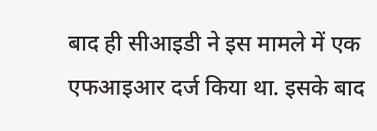बाद ही सीआइडी ने इस मामले में एक एफआइआर दर्ज किया था. इसके बाद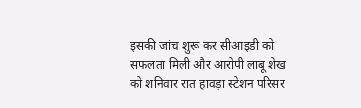इसकी जांच शुरू कर सीआइडी को सफलता मिली और आरोपी लाबू शेख को शनिवार रात हावड़ा स्टेशन परिसर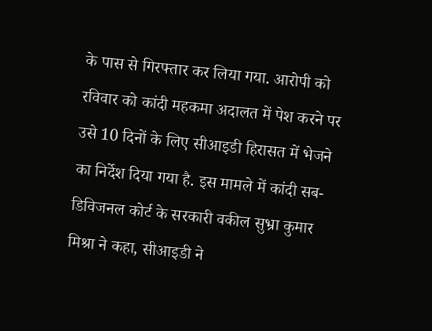के पास से गिरफ्तार कर लिया गया. आरोपी को रविवार को कांदी महकमा अदालत में पेश करने पर उसे 10 दिनों के लिए सीआइडी हिरासत में भेजने का निर्देश दिया गया है. इस मामले में कांदी सब-डिविजनल कोर्ट के सरकारी वकील सुभ्रा कुमार मिश्रा ने कहा, सीआइडी ने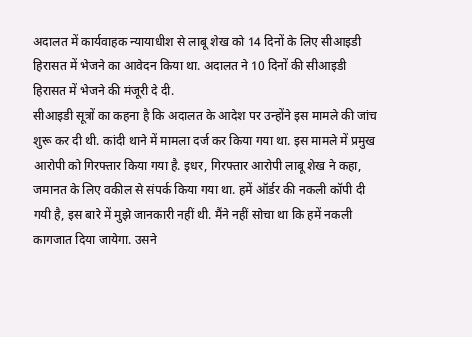अदालत में कार्यवाहक न्यायाधीश से लाबू शेख को 14 दिनों के लिए सीआइडी हिरासत में भेजने का आवेदन किया था. अदालत ने 10 दिनों की सीआइडी हिरासत में भेजने की मंजूरी दे दी.
सीआइडी सूत्रों का कहना है कि अदालत के आदेश पर उन्होंने इस मामले की जांच शुरू कर दी थी. कांदी थाने में मामला दर्ज कर किया गया था. इस मामले में प्रमुख आरोपी को गिरफ्तार किया गया है. इधर, गिरफ्तार आरोपी लाबू शेख ने कहा, जमानत के लिए वकील से संपर्क किया गया था. हमें ऑर्डर की नकली कॉपी दी गयी है, इस बारे में मुझे जानकारी नहीं थी. मैंने नहीं सोचा था कि हमें नकली कागजात दिया जायेगा. उसने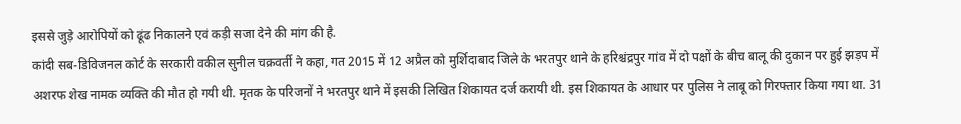इससे जुड़े आरोपियों को ढूंढ निकालने एवं कड़ी सजा देने की मांग की है.
कांदी सब-डिविजनल कोर्ट के सरकारी वकील सुनील चक्रवर्ती ने कहा, गत 2015 में 12 अप्रैल को मुर्शिदाबाद जिले के भरतपुर थाने के हरिश्चंद्रपुर गांव में दो पक्षों के बीच बालू की दुकान पर हुई झड़प में अशरफ शेख नामक व्यक्ति की मौत हो गयी थी. मृतक के परिजनों ने भरतपुर थाने में इसकी लिखित शिकायत दर्ज करायी थी. इस शिकायत के आधार पर पुलिस ने लाबू को गिरफ्तार किया गया था. 31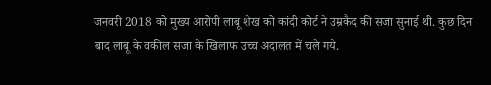जनवरी 2018 को मुख्य आरोपी लाबू शेख को कांदी कोर्ट ने उम्रकैद की सजा सुनाई थी. कुछ दिन बाद लाबू के वकील सजा के खिलाफ उच्च अदालत में चले गये.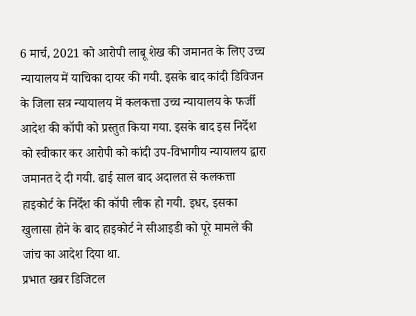6 मार्च, 2021 को आरोपी लाबू शेख की जमानत के लिए उच्च न्यायालय में याचिका दायर की गयी. इसके बाद कांदी डिविजन के जिला सत्र न्यायालय में कलकत्ता उच्च न्यायालय के फर्जी आदेश की कॉपी को प्रस्तुत किया गया. इसके बाद इस निर्देश को स्वीकार कर आरोपी को कांदी उप-विभागीय न्यायालय द्वारा जमानत दे दी गयी. ढाई साल बाद अदालत से कलकत्ता हाइकोर्ट के निर्देश की कॉपी लीक हो गयी. इधर, इसका खुलासा होने के बाद हाइकोर्ट ने सीआइडी को पूरे मामले की जांच का आदेश दिया था.
प्रभात खबर डिजिटल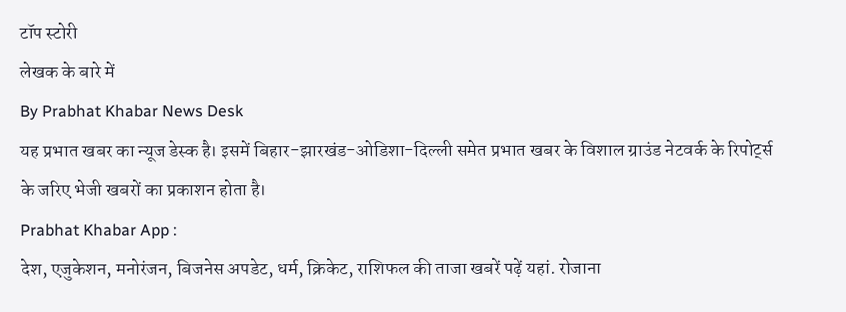टॉप स्टोरी
लेखक के बारे में
By Prabhat Khabar News Desk
यह प्रभात खबर का न्यूज डेस्क है। इसमें बिहार-झारखंड-ओडिशा-दिल्ली समेत प्रभात खबर के विशाल ग्राउंड नेटवर्क के रिपोर्ट्स के जरिए भेजी खबरों का प्रकाशन होता है।
Prabhat Khabar App :
देश, एजुकेशन, मनोरंजन, बिजनेस अपडेट, धर्म, क्रिकेट, राशिफल की ताजा खबरें पढ़ें यहां. रोजाना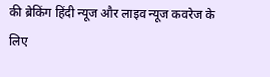की ब्रेकिंग हिंदी न्यूज और लाइव न्यूज कवरेज के लिए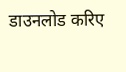डाउनलोड करिए